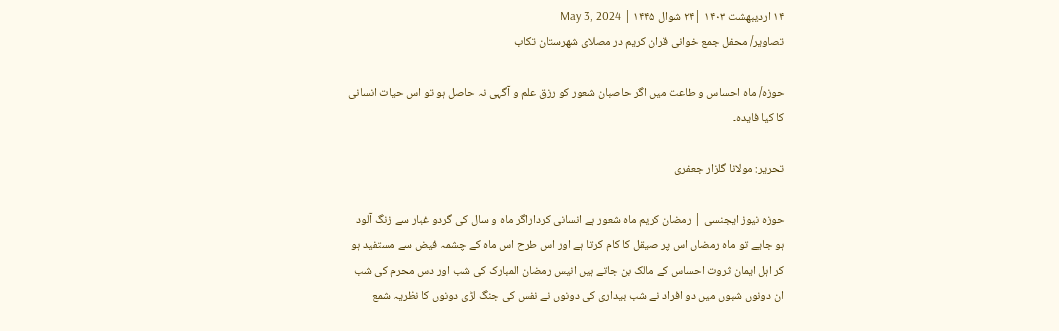۱۴ اردیبهشت ۱۴۰۳ |۲۴ شوال ۱۴۴۵ | May 3, 2024
تصاویر/ محفل جمع خوانی قران کریم در مصلای شهرستان تکاب

حوزہ/ ماہ احساس و طاعت میں اگر حاصبان شعور کو رزق علم و آگہی نہ حاصل ہو تو اس حیات انسانی کا کیا فایدہ۔

تحریر: مولانا گلزار جعفری

حوزہ نیوز ایجنسی | رمضان کریم ماہ شعور ہے انسانی کرداراگر ماہ و سال کی گردو غبار سے زنگ آلود ہو جایے تو ماہ رمضاں اس پر صیقل کا کام کرتا ہے اور اس طرح اس ماہ کے چشمہ فیض سے مستفید ہو کر اہل ایمان ثروت احساس کے مالک بن جاتے ہیں انیس رمضان المبارک کی شب اور دس محرم کی شب ان دونوں شبوں میں دو افراد نے شب بیداری کی دونوں نے نفس کی جنگ لڑی دونوں کا نظریہ شمع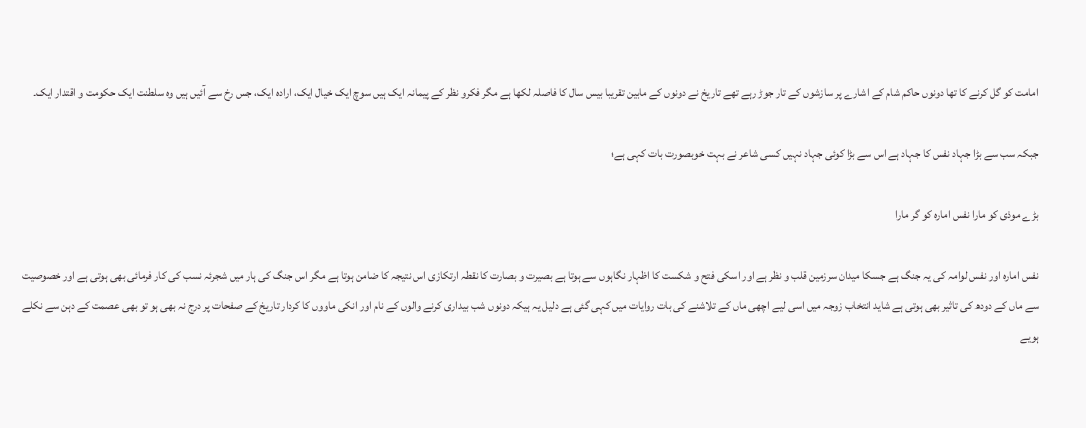امامت کو گل کرنے کا تھا دونوں حاکم شام کے اشارے پر سازشوں کے تار جوڑ رہے تھے تاریخ نے دونوں کے مابین تقریبا بیس سال کا فاصلہ لکھا ہے مگر فکرو نظر کے پیمانہ ایک ہیں سوچ ایک خیال ایک، ارادہ ایک، جس رخ سے آئیں ہیں وہ سلطنت ایک حکومت و اقتدار ایک۔

جبکہ سب سے بڑا جہاد نفس کا جہاد ہے اس سے بڑا کوئی جہاد نہیں کسی شاعر نے بہت خوبصورت بات کہی ہے؛

بڑے موذی کو مارا نفس امارہ کو گر مارا

نفس امارہ اور نفس لوامہ کی یہ جنگ ہے جسکا میدان سرزمین قلب و نظر ہے اور اسکی فتح و شکست کا اظہار نگاہوں سے ہوتا ہے بصیرت و بصارت کا نقطہ ارتکازی اس نتیجہ کا ضامن ہوتا ہے مگر اس جنگ کی ہار میں شجرئہ نسب کی کار فرمائی بھی ہوتی ہے اور خصوصیت سے ماں کے دودھ کی تاثیر بھی ہوتی ہے شاید انتخاب زوجہ میں اسی لیے اچھی ماں کے تلاشنے کی بات روایات میں کہی گئی ہے دلیل یہ ہیکہ دونوں شب بیداری کرنے والوں کے نام اور انکی ماووں کا کردار تاریخ کے صفحات پر درج نہ بھی ہو تو بھی عصمت کے دہن سے نکلے ہویے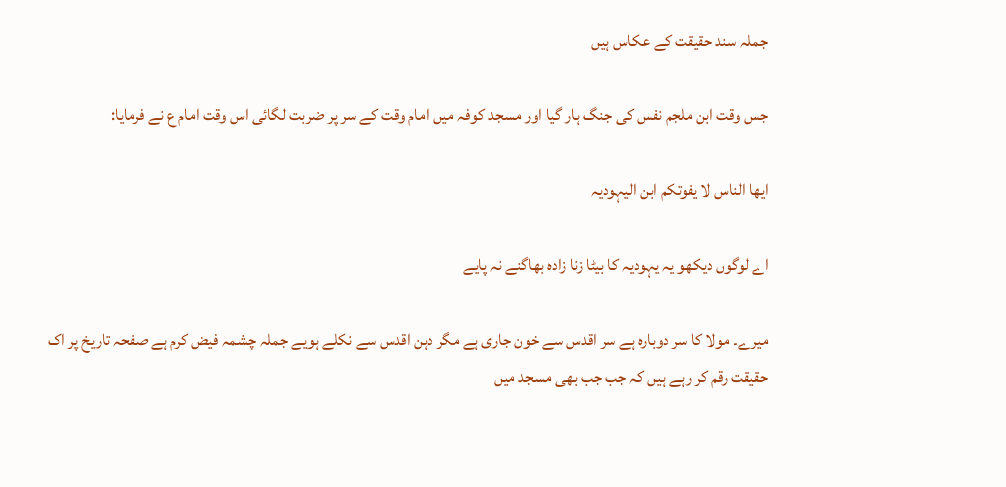جملہ سند حقیقت کے عکاس ہیں

جس وقت ابن ملجم نفس کی جنگ ہار گیا اور مسجد کوفہ میں امام وقت کے سر پر ضربت لگائی اس وقت امام ع نے فرمایا:

ایھا الناس لا یفوتکم ابن الیہودیہ

اے لوگوں دیکھو یہ یہودیہ کا بیٹا زنا زادہ بھاگنے نہ پایے

میرے۔ مولا کا سر دوبارہ ہے سر اقدس سے خون جاری ہے مگر دہن اقدس سے نکلے ہویے جملہ چشمہ فیض کرم ہے صفحہ تاریخ پر اک حقیقت رقم کر رہے ہیں کہ جب جب بھی مسجد میں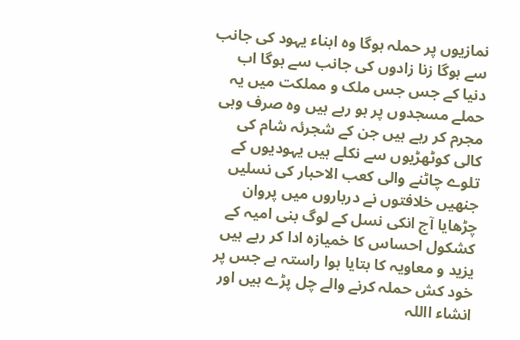نمازیوں پر حملہ ہوگا وہ ابناء یہود کی جانب سے ہوگا زنا زادوں کی جانب سے ہوگا اب دنیا کے جس جس ملک و مملکت میں یہ حملے مسجدوں پر ہو رہے ہیں وہ صرف وہی مجرم کر رہے ہیں جن کے شجرئہ شام کی کالی کوٹھڑیوں سے نکلے ہیں یہودیوں کے تلوے چاٹنے والی کعب الاحبار کی نسلیں جنھیں خلافتوں نے درباروں میں پروان چڑھایا آج انکی نسل کے لوگ بنی امیہ کے کشکول احساس کا خمیازہ ادا کر رہے ہیں یزید و معاویہ کا بتایا ہوا راستہ ہے جس پر خود کش حملہ کرنے والے چل پڑے ہیں اور انشاء االلہ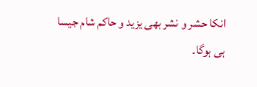انکا حشر و نشر بھی یزید و حاکم شام جیسا ہی ہوگا۔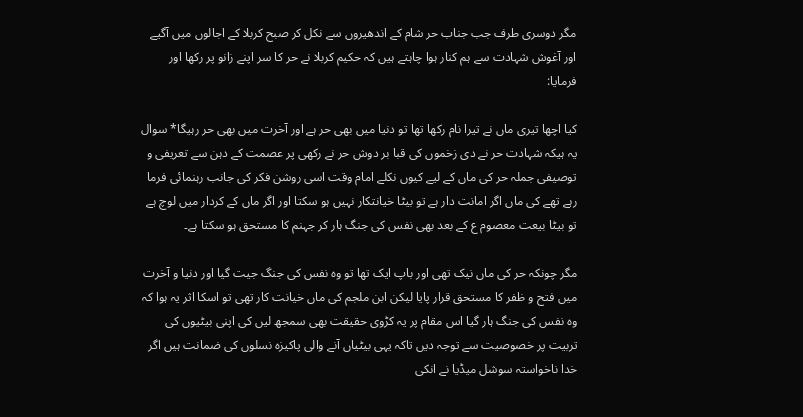مگر دوسری طرف جب جناب حر شام کے اندھیروں سے نکل کر صبح کربلا کے اجالوں میں آگیے اور آغوش شہادت سے ہم کنار ہوا چاہتے ہیں کہ حکیم کربلا نے حر کا سر اپنے زانو پر رکھا اور فرمایا:

کیا اچھا تیری ماں نے تیرا نام رکھا تھا تو دنیا میں بھی حر ہے اور آخرت میں بھی حر رہیگا* سوال یہ ہیکہ شہادت حر نے دی زخموں کی قبا بر دوش حر نے رکھی پر عصمت کے دہن سے تعریفی و توصیفی جملہ حر کی ماں کے لیے کیوں نکلے امام وقت اسی روشن فکر کی جانب رہنمائی فرما رہے تھے کی ماں اگر امانت دار ہے تو بیٹا خیانتکار نہیں ہو سکتا اور اگر ماں کے کردار میں لوچ ہے تو بیٹا بیعت معصوم ع کے بعد بھی نفس کی جنگ ہار کر جہنم کا مستحق ہو سکتا ہے۔

مگر چونکہ حر کی ماں نیک تھی اور باپ ایک تھا تو وہ نفس کی جنگ جیت گیا اور دنیا و آخرت میں فتح و ظفر کا مستحق قرار پایا لیکن ابن ملجم کی ماں خیانت کار تھی تو اسکا اثر یہ ہوا کہ وہ نفس کی جنگ ہار گیا اس مقام پر یہ کڑوی حقیقت بھی سمجھ لیں کی اپنی بیٹیوں کی تربیت پر خصوصیت سے توجہ دیں تاکہ یہی بیٹیاں آنے والی پاکیزہ نسلوں کی ضمانت ہیں اگر خدا ناخواستہ سوشل میڈیا نے انکی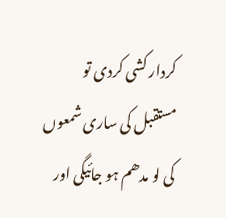کردار کشی کردی تو مستقبل کی ساری شمعوں کی لو مدھم ہو جائیگی اور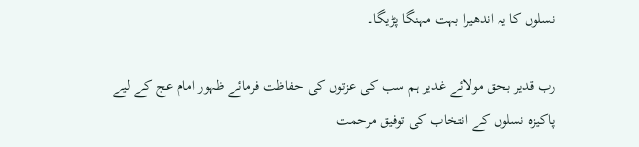نسلوں کا یہ اندھیرا بہت مہنگا پڑیگا۔

رب قدیر بحق مولائے غدیر ہم سب کی عزتوں کی حفاظت فرمائے ظہور امام عج کے لیے پاکیزہ نسلوں کے انتخاب کی توفیق مرحمت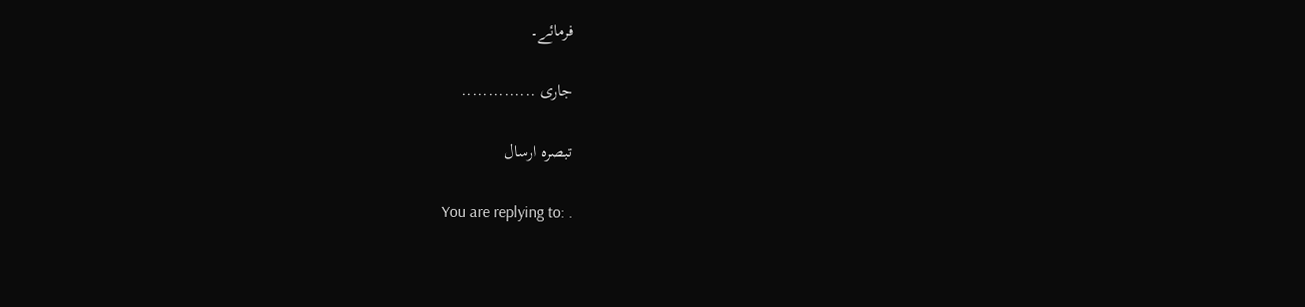فرمائے۔

جاری ..............

تبصرہ ارسال

You are replying to: .